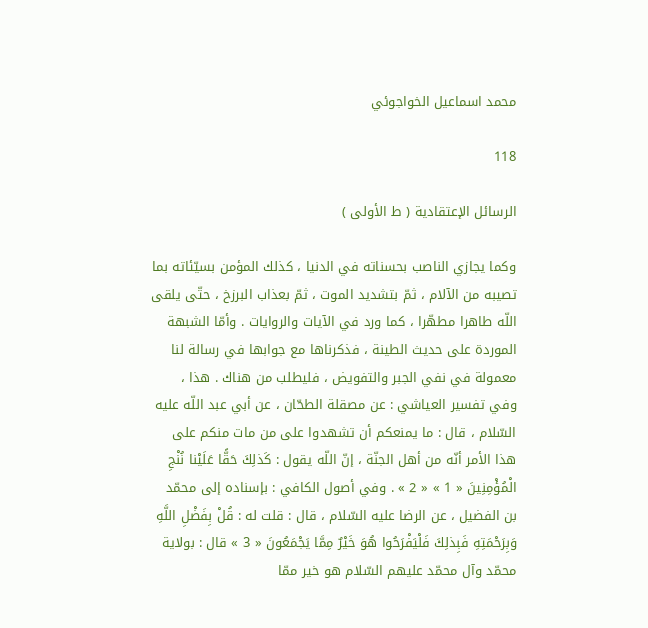محمد اسماعيل الخواجوئي

118

الرسائل الإعتقادية ( ط الأولى )

وكما يجازي الناصب بحسناته في الدنيا ، كذلك المؤمن بسيّئاته بما تصيبه من الآلام ، ثمّ بتشديد الموت ، ثمّ بعذاب البرزخ ، حتّى يلقى اللّه طاهرا مطهّرا ، كما ورد في الآيات والروايات . وأمّا الشبهة الموردة على حديث الطينة ، فذكرناها مع جوابها في رسالة لنا معمولة في نفي الجبر والتفويض ، فليطلب من هناك . هذا ، وفي تفسير العياشي : عن مصقلة الطحّان ، عن أبي عبد اللّه عليه السّلام ، قال : ما يمنعكم أن تشهدوا على من مات منكم على هذا الأمر أنّه من أهل الجنّة ، إنّ اللّه يقول : كَذلِكَ حَقًّا عَلَيْنا نُنْجِ الْمُؤْمِنِينَ « 1 » « 2 » . وفي أصول الكافي : بإسناده إلى محمّد بن الفضيل ، عن الرضا عليه السّلام ، قال : قلت له : قُلْ بِفَضْلِ اللَّهِ وَبِرَحْمَتِهِ فَبِذلِكَ فَلْيَفْرَحُوا هُوَ خَيْرٌ مِمَّا يَجْمَعُونَ « 3 » قال : بولاية محمّد وآل محمّد عليهم السّلام هو خير ممّا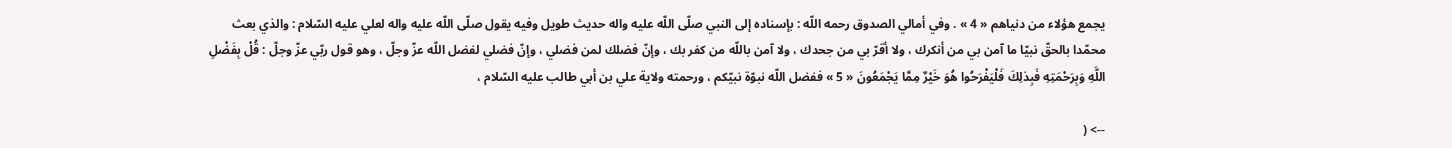يجمع هؤلاء من دنياهم « 4 » . وفي أمالي الصدوق رحمه اللّه : بإسناده إلى النبي صلّى اللّه عليه واله حديث طويل وفيه يقول صلّى اللّه عليه واله لعلي عليه السّلام : والذي بعث محمّدا بالحقّ نبيّا ما آمن بي من أنكرك ، ولا أقرّ بي من جحدك ، ولا آمن باللّه من كفر بك ، وإنّ فضلك لمن فضلي ، وإنّ فضلي لفضل اللّه عزّ وجلّ ، وهو قول ربّي عزّ وجلّ : قُلْ بِفَضْلِ اللَّهِ وَبِرَحْمَتِهِ فَبِذلِكَ فَلْيَفْرَحُوا هُوَ خَيْرٌ مِمَّا يَجْمَعُونَ « 5 » ففضل اللّه نبوّة نبيّكم ، ورحمته ولاية علي بن أبي طالب عليه السّلام ،

--> (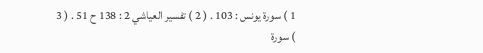1 ) سورة يونس : 103 . ( 2 ) تفسير العياشي 2 : 138 ح 51 . ( 3 ) سورة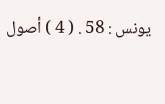يونس : 58 . ( 4 ) أصول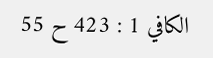الكافي 1 : 423 ح 55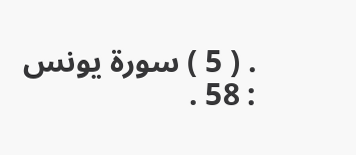. ( 5 ) سورة يونس : 58 .